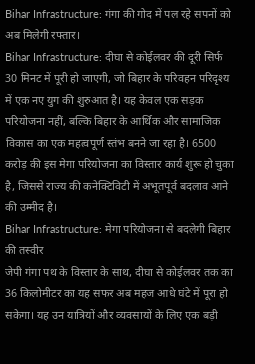Bihar Infrastructure: गंगा की गोद में पल रहे सपनों को अब मिलेगी रफ्तार।
Bihar Infrastructure: दीघा से कोईलवर की दूरी सिर्फ 30 मिनट में पूरी हो जाएगी, जो बिहार के परिवहन परिदृश्य में एक नए युग की शुरुआत है। यह केवल एक सड़क परियोजना नहीं, बल्कि बिहार के आर्थिक और सामाजिक विकास का एक महत्वपूर्ण स्तंभ बनने जा रहा है। 6500 करोड़ की इस मेगा परियोजना का विस्तार कार्य शुरू हो चुका है, जिससे राज्य की कनेक्टिविटी में अभूतपूर्व बदलाव आने की उम्मीद है।
Bihar Infrastructure: मेगा परियोजना से बदलेगी बिहार की तस्वीर
जेपी गंगा पथ के विस्तार के साथ, दीघा से कोईलवर तक का 36 किलोमीटर का यह सफर अब महज आधे घंटे में पूरा हो सकेगा। यह उन यात्रियों और व्यवसायों के लिए एक बड़ी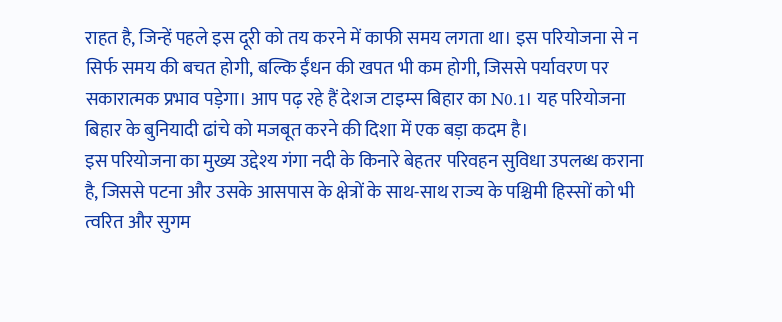राहत है, जिन्हें पहले इस दूरी को तय करने में काफी समय लगता था। इस परियोजना से न सिर्फ समय की बचत होगी, बल्कि ईंधन की खपत भी कम होगी, जिससे पर्यावरण पर सकारात्मक प्रभाव पड़ेगा। आप पढ़ रहे हैं देशज टाइम्स बिहार का N0.1। यह परियोजना बिहार के बुनियादी ढांचे को मजबूत करने की दिशा में एक बड़ा कदम है।
इस परियोजना का मुख्य उद्देश्य गंगा नदी के किनारे बेहतर परिवहन सुविधा उपलब्ध कराना है, जिससे पटना और उसके आसपास के क्षेत्रों के साथ-साथ राज्य के पश्चिमी हिस्सों को भी त्वरित और सुगम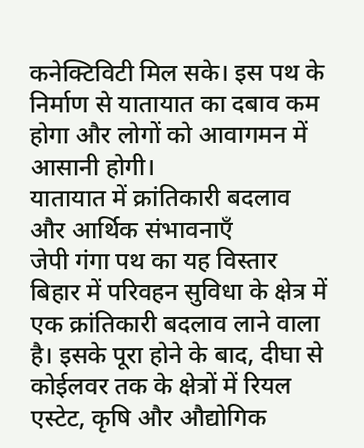कनेक्टिविटी मिल सके। इस पथ के निर्माण से यातायात का दबाव कम होगा और लोगों को आवागमन में आसानी होगी।
यातायात में क्रांतिकारी बदलाव और आर्थिक संभावनाएँ
जेपी गंगा पथ का यह विस्तार बिहार में परिवहन सुविधा के क्षेत्र में एक क्रांतिकारी बदलाव लाने वाला है। इसके पूरा होने के बाद, दीघा से कोईलवर तक के क्षेत्रों में रियल एस्टेट, कृषि और औद्योगिक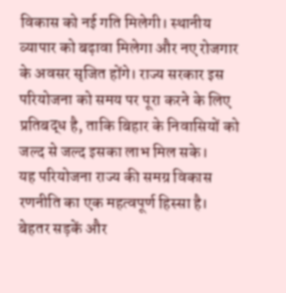विकास को नई गति मिलेगी। स्थानीय व्यापार को बढ़ावा मिलेगा और नए रोजगार के अवसर सृजित होंगे। राज्य सरकार इस परियोजना को समय पर पूरा करने के लिए प्रतिबद्ध है, ताकि बिहार के निवासियों को जल्द से जल्द इसका लाभ मिल सके।
यह परियोजना राज्य की समग्र विकास रणनीति का एक महत्वपूर्ण हिस्सा है। बेहतर सड़कें और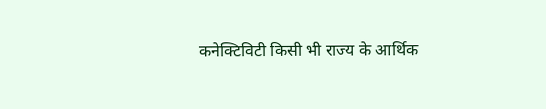कनेक्टिविटी किसी भी राज्य के आर्थिक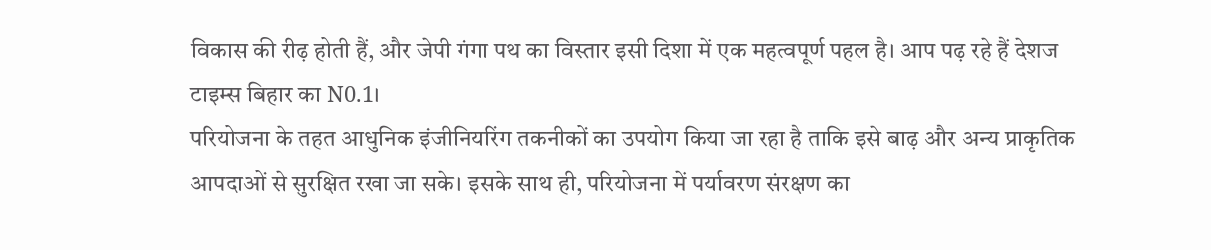विकास की रीढ़ होती हैं, और जेपी गंगा पथ का विस्तार इसी दिशा में एक महत्वपूर्ण पहल है। आप पढ़ रहे हैं देशज टाइम्स बिहार का N0.1।
परियोजना के तहत आधुनिक इंजीनियरिंग तकनीकों का उपयोग किया जा रहा है ताकि इसे बाढ़ और अन्य प्राकृतिक आपदाओं से सुरक्षित रखा जा सके। इसके साथ ही, परियोजना में पर्यावरण संरक्षण का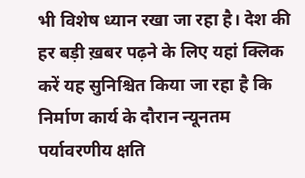भी विशेष ध्यान रखा जा रहा है। देश की हर बड़ी ख़बर पढ़ने के लिए यहां क्लिक करें यह सुनिश्चित किया जा रहा है कि निर्माण कार्य के दौरान न्यूनतम पर्यावरणीय क्षति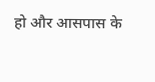हो और आसपास के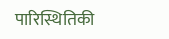पारिस्थितिकी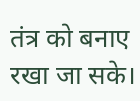तंत्र को बनाए रखा जा सके।